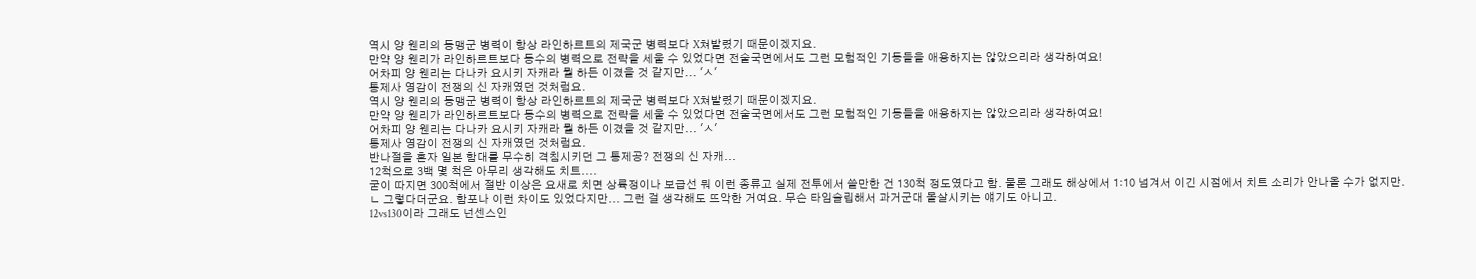역시 양 웬리의 동맹군 병력이 항상 라인하르트의 제국군 병력보다 X쳐발렸기 때문이겠지요.
만약 양 웬리가 라인하르트보다 동수의 병력으로 전략을 세울 수 있었다면 전술국면에서도 그런 모험적인 기동들을 애용하지는 않았으리라 생각하여요!
어차피 양 웬리는 다나카 요시키 자캐라 뭘 하든 이겼을 것 같지만... 'ㅅ'
통제사 영감이 전쟁의 신 자캐였던 것처럼요.
역시 양 웬리의 동맹군 병력이 항상 라인하르트의 제국군 병력보다 X쳐발렸기 때문이겠지요.
만약 양 웬리가 라인하르트보다 동수의 병력으로 전략을 세울 수 있었다면 전술국면에서도 그런 모험적인 기동들을 애용하지는 않았으리라 생각하여요!
어차피 양 웬리는 다나카 요시키 자캐라 뭘 하든 이겼을 것 같지만... 'ㅅ'
통제사 영감이 전쟁의 신 자캐였던 것처럼요.
반나절을 혼자 일본 함대를 무수히 격침시키던 그 통제공? 전쟁의 신 자캐...
12척으로 3백 몇 척은 아무리 생각해도 치트....
굳이 따지면 300척에서 절반 이상은 요새로 치면 상륙정이나 보급선 뭐 이런 종류고 실제 전투에서 쓸만한 건 130척 정도였다고 함. 물론 그래도 해상에서 1:10 넘겨서 이긴 시점에서 치트 소리가 안나올 수가 없지만.
ㄴ 그렇다더군요. 함포나 이런 차이도 있었다지만... 그런 걸 생각해도 뜨악한 거여요. 무슨 타임슬립해서 과거군대 몰살시키는 얘기도 아니고.
12vs130이라 그래도 넌센스인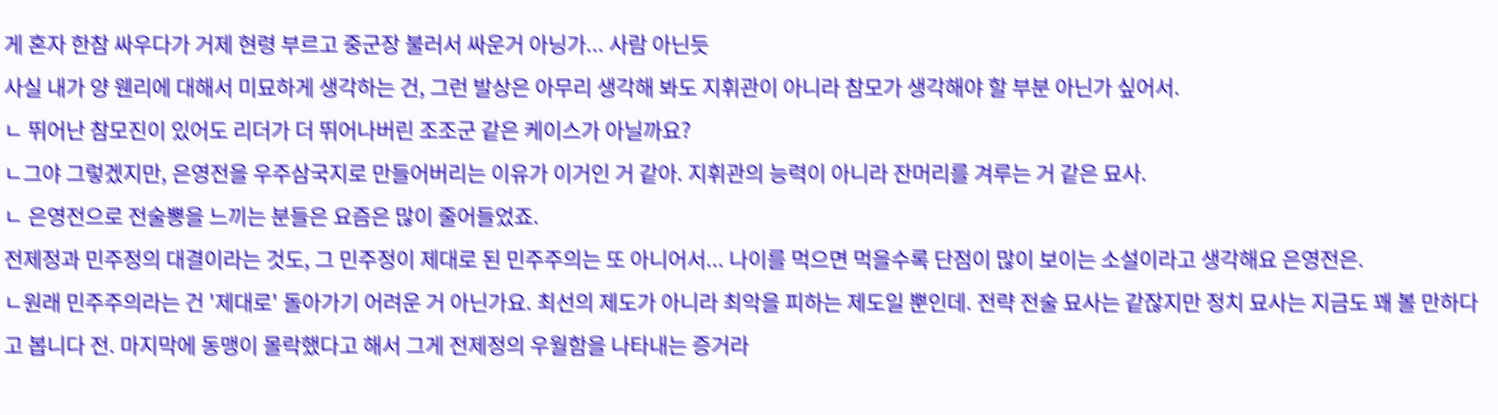게 혼자 한참 싸우다가 거제 현령 부르고 중군장 불러서 싸운거 아닝가... 사람 아닌듯
사실 내가 양 웬리에 대해서 미묘하게 생각하는 건, 그런 발상은 아무리 생각해 봐도 지휘관이 아니라 참모가 생각해야 할 부분 아닌가 싶어서.
ㄴ 뛰어난 참모진이 있어도 리더가 더 뛰어나버린 조조군 같은 케이스가 아닐까요?
ㄴ그야 그렇겠지만, 은영전을 우주삼국지로 만들어버리는 이유가 이거인 거 같아. 지휘관의 능력이 아니라 잔머리를 겨루는 거 같은 묘사.
ㄴ 은영전으로 전술뽕을 느끼는 분들은 요즘은 많이 줄어들었죠.
전제정과 민주정의 대결이라는 것도, 그 민주정이 제대로 된 민주주의는 또 아니어서... 나이를 먹으면 먹을수록 단점이 많이 보이는 소설이라고 생각해요 은영전은.
ㄴ원래 민주주의라는 건 '제대로' 돌아가기 어려운 거 아닌가요. 최선의 제도가 아니라 최악을 피하는 제도일 뿐인데. 전략 전술 묘사는 같잖지만 정치 묘사는 지금도 꽤 볼 만하다고 봅니다 전. 마지막에 동맹이 몰락했다고 해서 그게 전제정의 우월함을 나타내는 증거라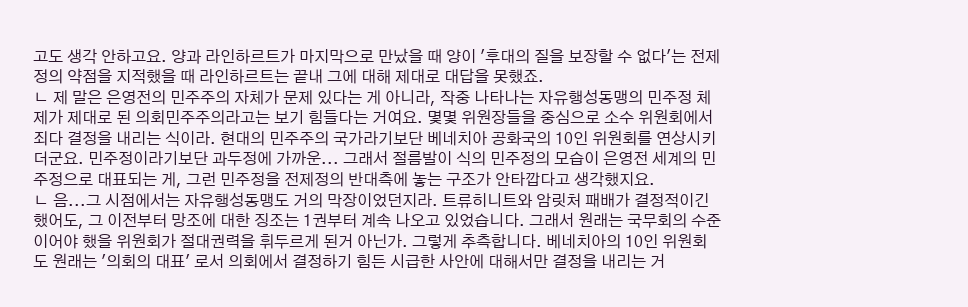고도 생각 안하고요. 양과 라인하르트가 마지막으로 만났을 때 양이 '후대의 질을 보장할 수 없다'는 전제정의 약점을 지적했을 때 라인하르트는 끝내 그에 대해 제대로 대답을 못했죠.
ㄴ 제 말은 은영전의 민주주의 자체가 문제 있다는 게 아니라, 작중 나타나는 자유행성동맹의 민주정 체제가 제대로 된 의회민주주의라고는 보기 힘들다는 거여요. 몇몇 위원장들을 중심으로 소수 위원회에서 죄다 결정을 내리는 식이라. 현대의 민주주의 국가라기보단 베네치아 공화국의 10인 위원회를 연상시키더군요. 민주정이라기보단 과두정에 가까운... 그래서 절름발이 식의 민주정의 모습이 은영전 세계의 민주정으로 대표되는 게, 그런 민주정을 전제정의 반대측에 놓는 구조가 안타깝다고 생각했지요.
ㄴ 음...그 시점에서는 자유행성동맹도 거의 막장이었던지라. 트류히니트와 암릿처 패배가 결정적이긴 했어도, 그 이전부터 망조에 대한 징조는 1권부터 계속 나오고 있었습니다. 그래서 원래는 국무회의 수준이어야 했을 위원회가 절대권력을 휘두르게 된거 아닌가. 그렇게 추측합니다. 베네치아의 10인 위원회도 원래는 '의회의 대표' 로서 의회에서 결정하기 힘든 시급한 사안에 대해서만 결정을 내리는 거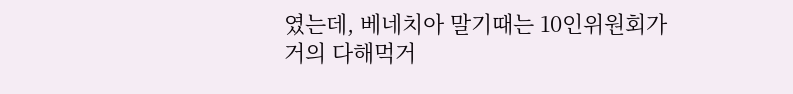였는데, 베네치아 말기때는 10인위원회가 거의 다해먹거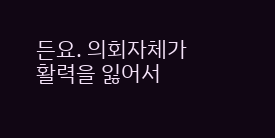든요. 의회자체가 활력을 잃어서